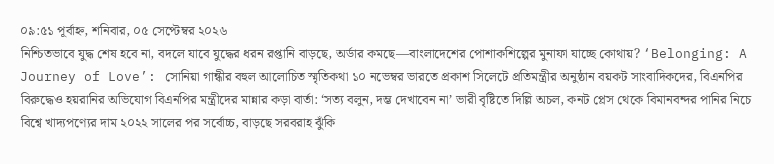০৯:৫১ পূর্বাহ্ন, শনিবার, ০৫ সেপ্টেম্বর ২০২৬
নিশ্চিতভাবে যুদ্ধ শেষ হবে না, বদলে যাবে যুদ্ধের ধরন রপ্তানি বাড়ছে, অর্ডার কমছে—বাংলাদেশের পোশাকশিল্পের মুনাফা যাচ্ছে কোথায়? ‘Belonging: A Journey of Love’: সোনিয়া গান্ধীর বহুল আলোচিত স্মৃতিকথা ১০ নভেম্বর ভারতে প্রকাশ সিলেটে প্রতিমন্ত্রীর অনুষ্ঠান বয়কট সাংবাদিকদের, বিএনপির বিরুদ্ধেও হয়রানির অভিযোগ বিএনপির মন্ত্রীদের মান্নার কড়া বার্তা: ‘সত্য বলুন, দম্ভ দেখাবেন না’ ভারী বৃষ্টিতে দিল্লি অচল, কনট প্লেস থেকে বিমানবন্দর পানির নিচে বিশ্বে খাদ্যপণ্যের দাম ২০২২ সালের পর সর্বোচ্চ, বাড়ছে সরবরাহ ঝুঁকি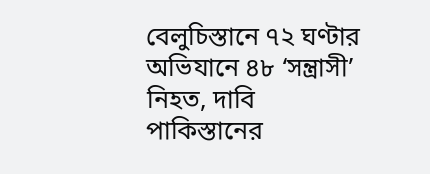বেলুচিস্তানে ৭২ ঘণ্টার অভিযানে ৪৮ ‘সন্ত্রাসী’ নিহত, দাবি পাকিস্তানের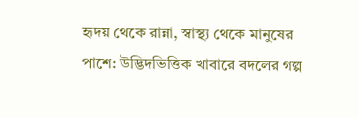হৃদয় থেকে রান্না, স্বাস্থ্য থেকে মানুষের পাশে: উদ্ভিদভিত্তিক খাবারে বদলের গল্প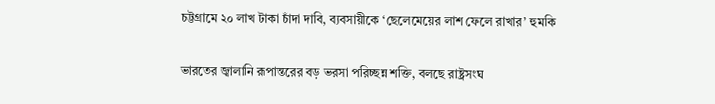চট্টগ্রামে ২০ লাখ টাকা চাঁদা দাবি, ব্যবসায়ীকে ‘ছেলেমেয়ের লাশ ফেলে রাখার’ হুমকি

ভারতের জ্বালানি রূপান্তরের বড় ভরসা পরিচ্ছন্ন শক্তি, বলছে রাষ্ট্রসংঘ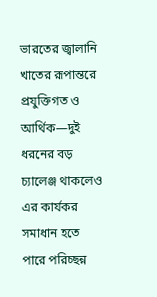ভারতের জ্বালানি খাতের রূপান্তরে প্রযুক্তিগত ও আর্থিক—দুই ধরনের বড় চ্যালেঞ্জ থাকলেও এর কার্যকর সমাধান হতে পারে পরিচ্ছন্ন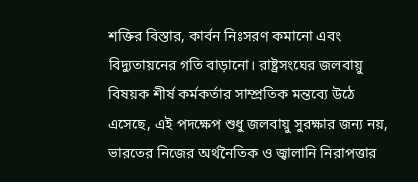শক্তির বিস্তার, কার্বন নিঃসরণ কমানো এবং বিদ্যুতায়নের গতি বাড়ানো। রাষ্ট্রসংঘের জলবায়ু বিষয়ক শীর্ষ কর্মকর্তার সাম্প্রতিক মন্তব্যে উঠে এসেছে, এই পদক্ষেপ শুধু জলবায়ু সুরক্ষার জন্য নয়, ভারতের নিজের অর্থনৈতিক ও জ্বালানি নিরাপত্তার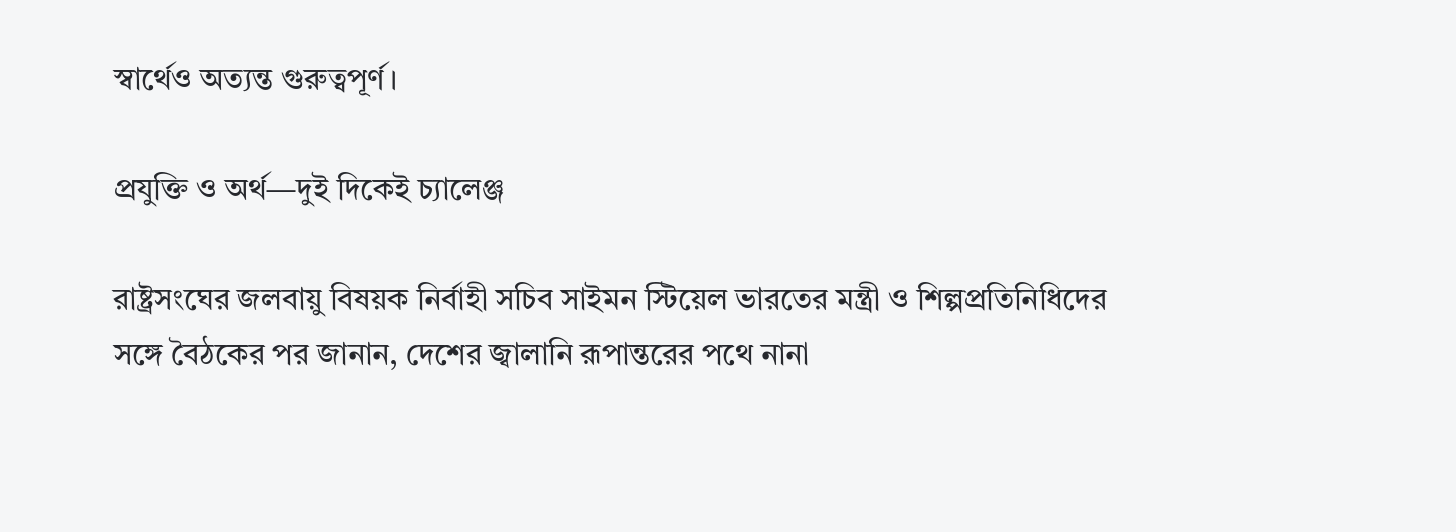স্বার্থেও অত্যন্ত গুরুত্বপূর্ণ।

প্রযুক্তি ও অর্থ—দুই দিকেই চ্যালেঞ্জ

রাষ্ট্রসংঘের জলবায়ু বিষয়ক নির্বাহী সচিব সাইমন স্টিয়েল ভারতের মন্ত্রী ও শিল্পপ্রতিনিধিদের সঙ্গে বৈঠকের পর জানান, দেশের জ্বালানি রূপান্তরের পথে নানা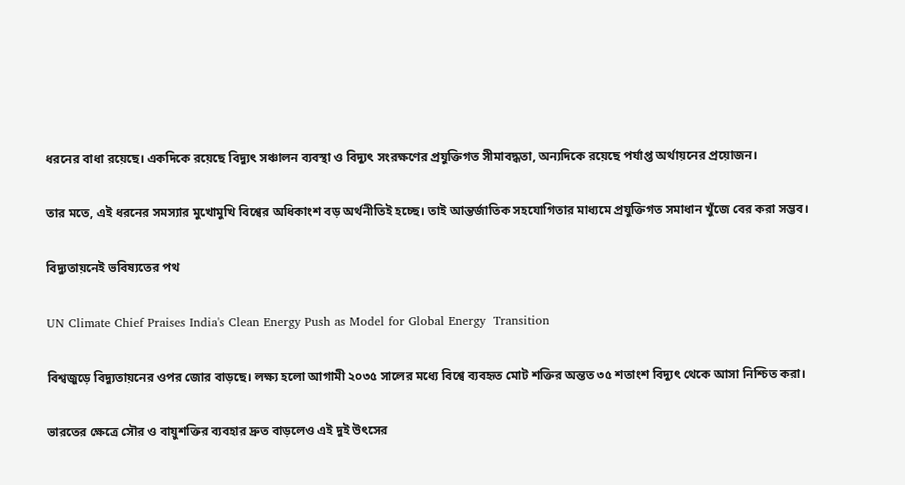ধরনের বাধা রয়েছে। একদিকে রয়েছে বিদ্যুৎ সঞ্চালন ব্যবস্থা ও বিদ্যুৎ সংরক্ষণের প্রযুক্তিগত সীমাবদ্ধতা, অন্যদিকে রয়েছে পর্যাপ্ত অর্থায়নের প্রয়োজন।

তার মতে, এই ধরনের সমস্যার মুখোমুখি বিশ্বের অধিকাংশ বড় অর্থনীতিই হচ্ছে। তাই আন্তর্জাতিক সহযোগিতার মাধ্যমে প্রযুক্তিগত সমাধান খুঁজে বের করা সম্ভব।

বিদ্যুতায়নেই ভবিষ্যতের পথ

UN Climate Chief Praises India's Clean Energy Push as Model for Global Energy  Transition

বিশ্বজুড়ে বিদ্যুতায়নের ওপর জোর বাড়ছে। লক্ষ্য হলো আগামী ২০৩৫ সালের মধ্যে বিশ্বে ব্যবহৃত মোট শক্তির অন্তত ৩৫ শতাংশ বিদ্যুৎ থেকে আসা নিশ্চিত করা।

ভারতের ক্ষেত্রে সৌর ও বায়ুশক্তির ব্যবহার দ্রুত বাড়লেও এই দুই উৎসের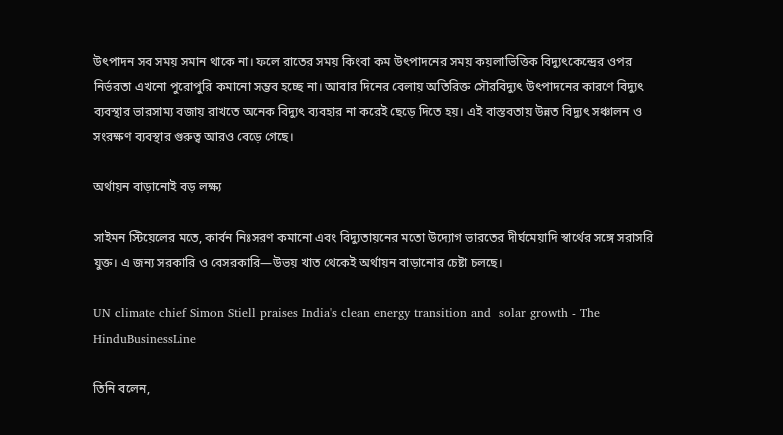উৎপাদন সব সময় সমান থাকে না। ফলে রাতের সময় কিংবা কম উৎপাদনের সময় কয়লাভিত্তিক বিদ্যুৎকেন্দ্রের ওপর নির্ভরতা এখনো পুরোপুরি কমানো সম্ভব হচ্ছে না। আবার দিনের বেলায় অতিরিক্ত সৌরবিদ্যুৎ উৎপাদনের কারণে বিদ্যুৎ ব্যবস্থার ভারসাম্য বজায় রাখতে অনেক বিদ্যুৎ ব্যবহার না করেই ছেড়ে দিতে হয়। এই বাস্তবতায় উন্নত বিদ্যুৎ সঞ্চালন ও সংরক্ষণ ব্যবস্থার গুরুত্ব আরও বেড়ে গেছে।

অর্থায়ন বাড়ানোই বড় লক্ষ্য

সাইমন স্টিয়েলের মতে, কার্বন নিঃসরণ কমানো এবং বিদ্যুতায়নের মতো উদ্যোগ ভারতের দীর্ঘমেয়াদি স্বার্থের সঙ্গে সরাসরি যুক্ত। এ জন্য সরকারি ও বেসরকারি—উভয় খাত থেকেই অর্থায়ন বাড়ানোর চেষ্টা চলছে।

UN climate chief Simon Stiell praises India's clean energy transition and  solar growth - The HinduBusinessLine

তিনি বলেন,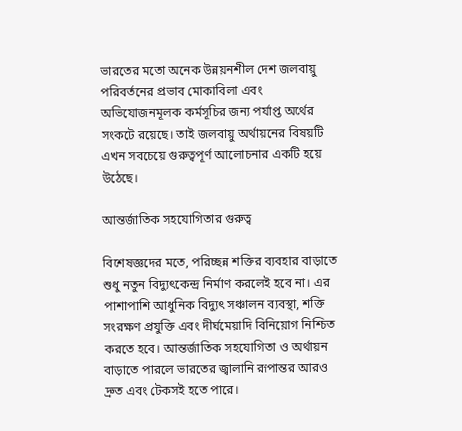ভারতের মতো অনেক উন্নয়নশীল দেশ জলবায়ু পরিবর্তনের প্রভাব মোকাবিলা এবং অভিযোজনমূলক কর্মসূচির জন্য পর্যাপ্ত অর্থের সংকটে রয়েছে। তাই জলবায়ু অর্থায়নের বিষয়টি এখন সবচেয়ে গুরুত্বপূর্ণ আলোচনার একটি হয়ে উঠেছে।

আন্তর্জাতিক সহযোগিতার গুরুত্ব

বিশেষজ্ঞদের মতে, পরিচ্ছন্ন শক্তির ব্যবহার বাড়াতে শুধু নতুন বিদ্যুৎকেন্দ্র নির্মাণ করলেই হবে না। এর পাশাপাশি আধুনিক বিদ্যুৎ সঞ্চালন ব্যবস্থা, শক্তি সংরক্ষণ প্রযুক্তি এবং দীর্ঘমেয়াদি বিনিয়োগ নিশ্চিত করতে হবে। আন্তর্জাতিক সহযোগিতা ও অর্থায়ন বাড়াতে পারলে ভারতের জ্বালানি রূপান্তর আরও দ্রুত এবং টেকসই হতে পারে।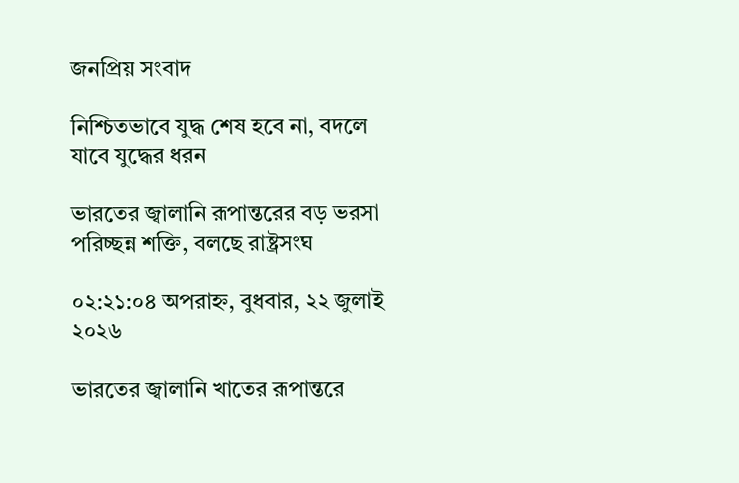জনপ্রিয় সংবাদ

নিশ্চিতভাবে যুদ্ধ শেষ হবে না, বদলে যাবে যুদ্ধের ধরন

ভারতের জ্বালানি রূপান্তরের বড় ভরসা পরিচ্ছন্ন শক্তি, বলছে রাষ্ট্রসংঘ

০২:২১:০৪ অপরাহ্ন, বুধবার, ২২ জুলাই ২০২৬

ভারতের জ্বালানি খাতের রূপান্তরে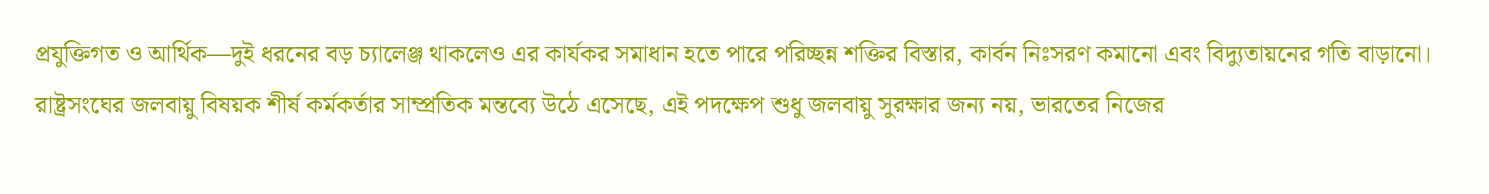প্রযুক্তিগত ও আর্থিক—দুই ধরনের বড় চ্যালেঞ্জ থাকলেও এর কার্যকর সমাধান হতে পারে পরিচ্ছন্ন শক্তির বিস্তার, কার্বন নিঃসরণ কমানো এবং বিদ্যুতায়নের গতি বাড়ানো। রাষ্ট্রসংঘের জলবায়ু বিষয়ক শীর্ষ কর্মকর্তার সাম্প্রতিক মন্তব্যে উঠে এসেছে, এই পদক্ষেপ শুধু জলবায়ু সুরক্ষার জন্য নয়, ভারতের নিজের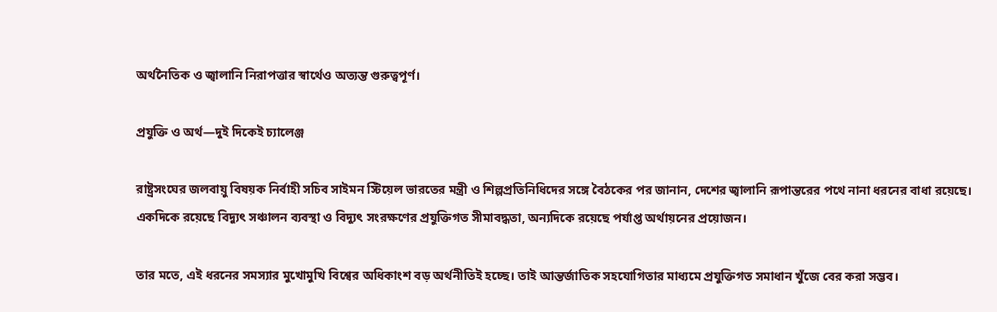অর্থনৈতিক ও জ্বালানি নিরাপত্তার স্বার্থেও অত্যন্ত গুরুত্বপূর্ণ।

প্রযুক্তি ও অর্থ—দুই দিকেই চ্যালেঞ্জ

রাষ্ট্রসংঘের জলবায়ু বিষয়ক নির্বাহী সচিব সাইমন স্টিয়েল ভারতের মন্ত্রী ও শিল্পপ্রতিনিধিদের সঙ্গে বৈঠকের পর জানান, দেশের জ্বালানি রূপান্তরের পথে নানা ধরনের বাধা রয়েছে। একদিকে রয়েছে বিদ্যুৎ সঞ্চালন ব্যবস্থা ও বিদ্যুৎ সংরক্ষণের প্রযুক্তিগত সীমাবদ্ধতা, অন্যদিকে রয়েছে পর্যাপ্ত অর্থায়নের প্রয়োজন।

তার মতে, এই ধরনের সমস্যার মুখোমুখি বিশ্বের অধিকাংশ বড় অর্থনীতিই হচ্ছে। তাই আন্তর্জাতিক সহযোগিতার মাধ্যমে প্রযুক্তিগত সমাধান খুঁজে বের করা সম্ভব।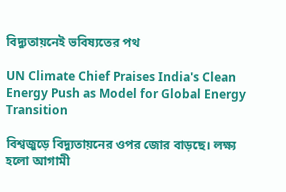বিদ্যুতায়নেই ভবিষ্যতের পথ

UN Climate Chief Praises India's Clean Energy Push as Model for Global Energy  Transition

বিশ্বজুড়ে বিদ্যুতায়নের ওপর জোর বাড়ছে। লক্ষ্য হলো আগামী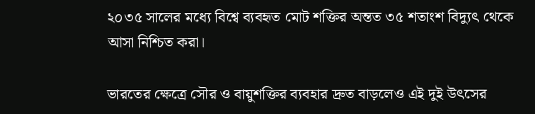২০৩৫ সালের মধ্যে বিশ্বে ব্যবহৃত মোট শক্তির অন্তত ৩৫ শতাংশ বিদ্যুৎ থেকে আসা নিশ্চিত করা।

ভারতের ক্ষেত্রে সৌর ও বায়ুশক্তির ব্যবহার দ্রুত বাড়লেও এই দুই উৎসের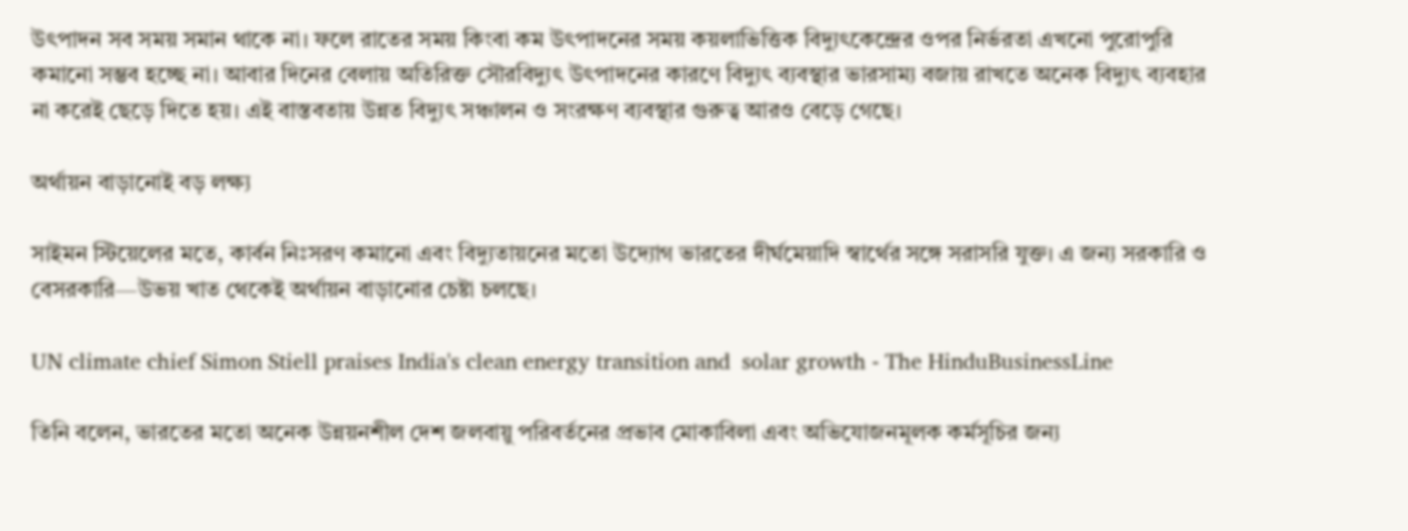উৎপাদন সব সময় সমান থাকে না। ফলে রাতের সময় কিংবা কম উৎপাদনের সময় কয়লাভিত্তিক বিদ্যুৎকেন্দ্রের ওপর নির্ভরতা এখনো পুরোপুরি কমানো সম্ভব হচ্ছে না। আবার দিনের বেলায় অতিরিক্ত সৌরবিদ্যুৎ উৎপাদনের কারণে বিদ্যুৎ ব্যবস্থার ভারসাম্য বজায় রাখতে অনেক বিদ্যুৎ ব্যবহার না করেই ছেড়ে দিতে হয়। এই বাস্তবতায় উন্নত বিদ্যুৎ সঞ্চালন ও সংরক্ষণ ব্যবস্থার গুরুত্ব আরও বেড়ে গেছে।

অর্থায়ন বাড়ানোই বড় লক্ষ্য

সাইমন স্টিয়েলের মতে, কার্বন নিঃসরণ কমানো এবং বিদ্যুতায়নের মতো উদ্যোগ ভারতের দীর্ঘমেয়াদি স্বার্থের সঙ্গে সরাসরি যুক্ত। এ জন্য সরকারি ও বেসরকারি—উভয় খাত থেকেই অর্থায়ন বাড়ানোর চেষ্টা চলছে।

UN climate chief Simon Stiell praises India's clean energy transition and  solar growth - The HinduBusinessLine

তিনি বলেন, ভারতের মতো অনেক উন্নয়নশীল দেশ জলবায়ু পরিবর্তনের প্রভাব মোকাবিলা এবং অভিযোজনমূলক কর্মসূচির জন্য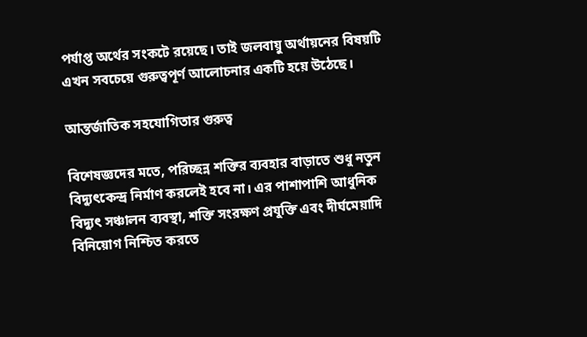পর্যাপ্ত অর্থের সংকটে রয়েছে। তাই জলবায়ু অর্থায়নের বিষয়টি এখন সবচেয়ে গুরুত্বপূর্ণ আলোচনার একটি হয়ে উঠেছে।

আন্তর্জাতিক সহযোগিতার গুরুত্ব

বিশেষজ্ঞদের মতে, পরিচ্ছন্ন শক্তির ব্যবহার বাড়াতে শুধু নতুন বিদ্যুৎকেন্দ্র নির্মাণ করলেই হবে না। এর পাশাপাশি আধুনিক বিদ্যুৎ সঞ্চালন ব্যবস্থা, শক্তি সংরক্ষণ প্রযুক্তি এবং দীর্ঘমেয়াদি বিনিয়োগ নিশ্চিত করতে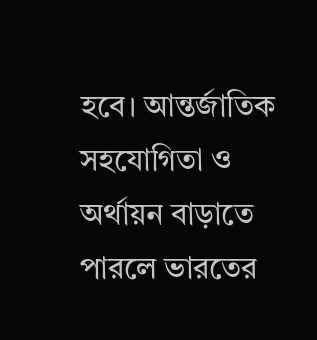হবে। আন্তর্জাতিক সহযোগিতা ও অর্থায়ন বাড়াতে পারলে ভারতের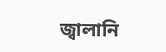জ্বালানি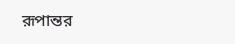রূপান্তর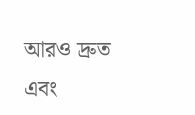আরও দ্রুত এবং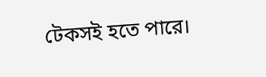টেকসই হতে পারে।